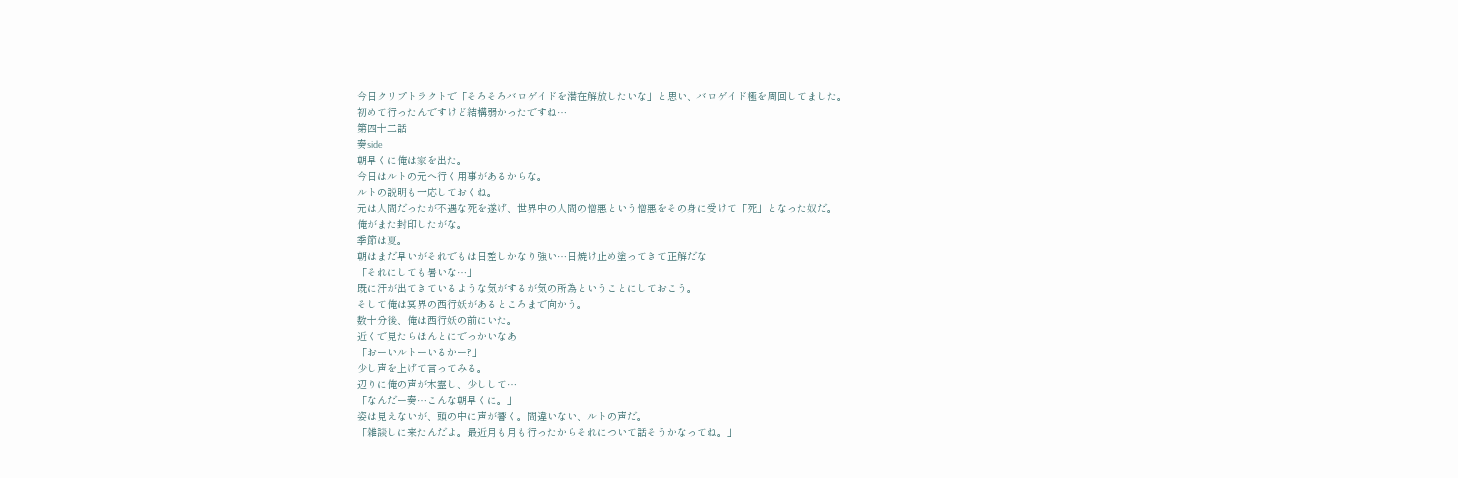今日クリプトラクトで「そろそろバロゲイドを潜在解放したいな」と思い、バロゲイド極を周回してました。
初めて行ったんですけど結構弱かったですね…
第四十二話
奏side
朝早くに俺は家を出た。
今日はルトの元へ行く用事があるからな。
ルトの説明も一応しておくね。
元は人間だったが不遇な死を遂げ、世界中の人間の憎悪という憎悪をその身に受けて「死」となった奴だ。
俺がまた封印したがな。
季節は夏。
朝はまだ早いがそれでもは日差しかなり強い…日焼け止め塗ってきて正解だな
「それにしても暑いな…」
既に汗が出てきているような気がするが気の所為ということにしておこう。
そして俺は冥界の西行妖があるところまで向かう。
数十分後、俺は西行妖の前にいた。
近くで見たらほんとにでっかいなあ
「おーいルトーいるかー?」
少し声を上げて言ってみる。
辺りに俺の声が木霊し、少しして…
「なんだー奏…こんな朝早くに。」
姿は見えないが、頭の中に声が響く。間違いない、ルトの声だ。
「雑談しに来たんだよ。最近月も月も行ったからそれについて話そうかなってね。」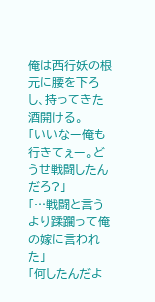俺は西行妖の根元に腰を下ろし、持ってきた酒開ける。
「いいなー俺も行きてぇー。どうせ戦闘したんだろ?」
「…戦闘と言うより蹂躙って俺の嫁に言われた」
「何したんだよ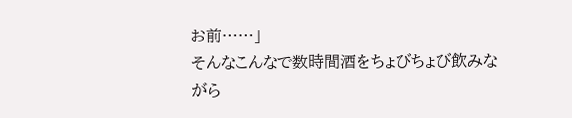お前……」
そんなこんなで数時間酒をちょびちょび飲みながら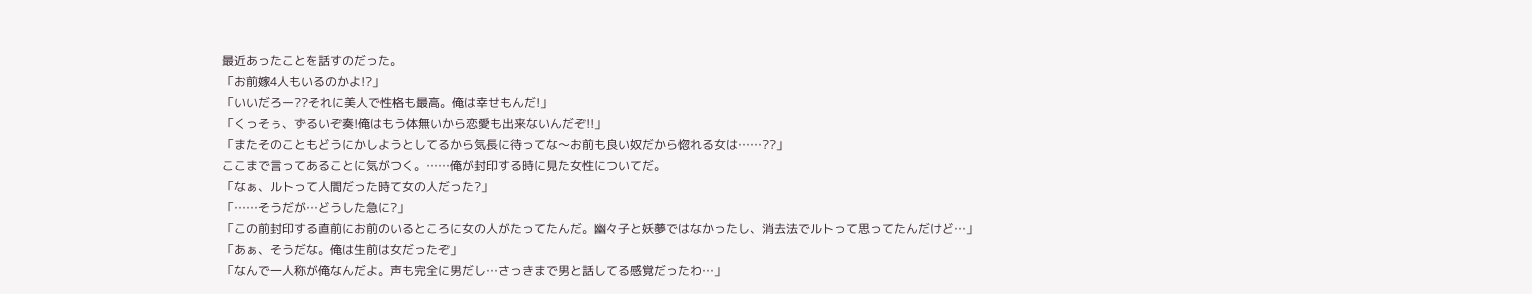最近あったことを話すのだった。
「お前嫁4人もいるのかよ!?」
「いいだろー??それに美人で性格も最高。俺は幸せもんだ!」
「くっそぅ、ずるいぞ奏!俺はもう体無いから恋愛も出来ないんだぞ!!」
「またそのこともどうにかしようとしてるから気長に待ってな〜お前も良い奴だから惚れる女は……??」
ここまで言ってあることに気がつく。……俺が封印する時に見た女性についてだ。
「なぁ、ルトって人間だった時て女の人だった?」
「……そうだが…どうした急に?」
「この前封印する直前にお前のいるところに女の人がたってたんだ。幽々子と妖夢ではなかったし、消去法でルトって思ってたんだけど…」
「あぁ、そうだな。俺は生前は女だったぞ」
「なんで一人称が俺なんだよ。声も完全に男だし…さっきまで男と話してる感覚だったわ…」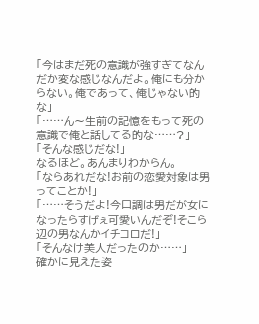「今はまだ死の意識が強すぎてなんだか変な感じなんだよ。俺にも分からない。俺であって、俺じゃない的な」
「……ん〜生前の記憶をもって死の意識で俺と話してる的な……?」
「そんな感じだな!」
なるほど。あんまりわからん。
「ならあれだな!お前の恋愛対象は男ってことか!」
「……そうだよ!今口調は男だが女になったらすげぇ可愛いんだぞ!そこら辺の男なんかイチコロだ!」
「そんなけ美人だったのか……」
確かに見えた姿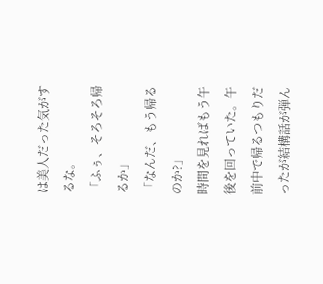は美人だった気がするな。
「ふぅ、そろそろ帰るか」
「なんだ、もう帰るのか?」
時間を見ればもう午後を回っていた。午前中で帰るつもりだったが結構話が弾ん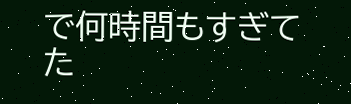で何時間もすぎてた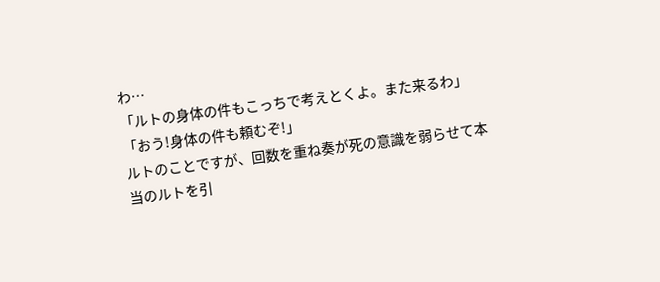わ…
「ルトの身体の件もこっちで考えとくよ。また来るわ」
「おう!身体の件も頼むぞ!」
ルトのことですが、回数を重ね奏が死の意識を弱らせて本当のルトを引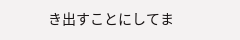き出すことにしてま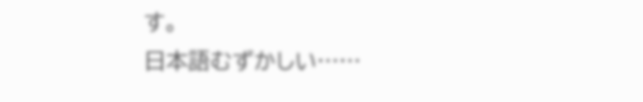す。
日本語むずかしい……